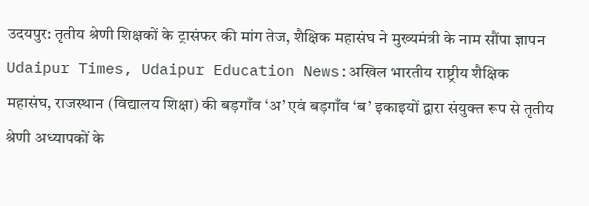उदयपुर: तृतीय श्रेणी शिक्षकों के ट्रासंफर की मांग तेज, शैक्षिक महासंघ ने मुख्यमंत्री के नाम सौंपा ज्ञापन
Udaipur Times, Udaipur Education News:अखिल भारतीय राष्ट्रीय शैक्षिक महासंघ, राजस्थान (विद्यालय शिक्षा) की बड़गाँव ‘अ’ एवं बड़गाँव ‘ब’ इकाइयों द्वारा संयुक्त रूप से तृतीय श्रेणी अध्यापकों के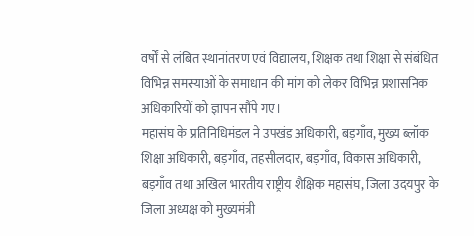वर्षों से लंबित स्थानांतरण एवं विद्यालय, शिक्षक तथा शिक्षा से संबंधित विभिन्न समस्याओं के समाधान की मांग को लेकर विभिन्न प्रशासनिक अधिकारियों को ज्ञापन सौंपे गए।
महासंघ के प्रतिनिधिमंडल ने उपखंड अधिकारी, बड़गाँव, मुख्य ब्लॉक शिक्षा अधिकारी, बड़गाँव, तहसीलदार, बड़गाँव, विकास अधिकारी, बड़गाँव तथा अखिल भारतीय राष्ट्रीय शैक्षिक महासंघ, जिला उदयपुर के जिला अध्यक्ष को मुख्यमंत्री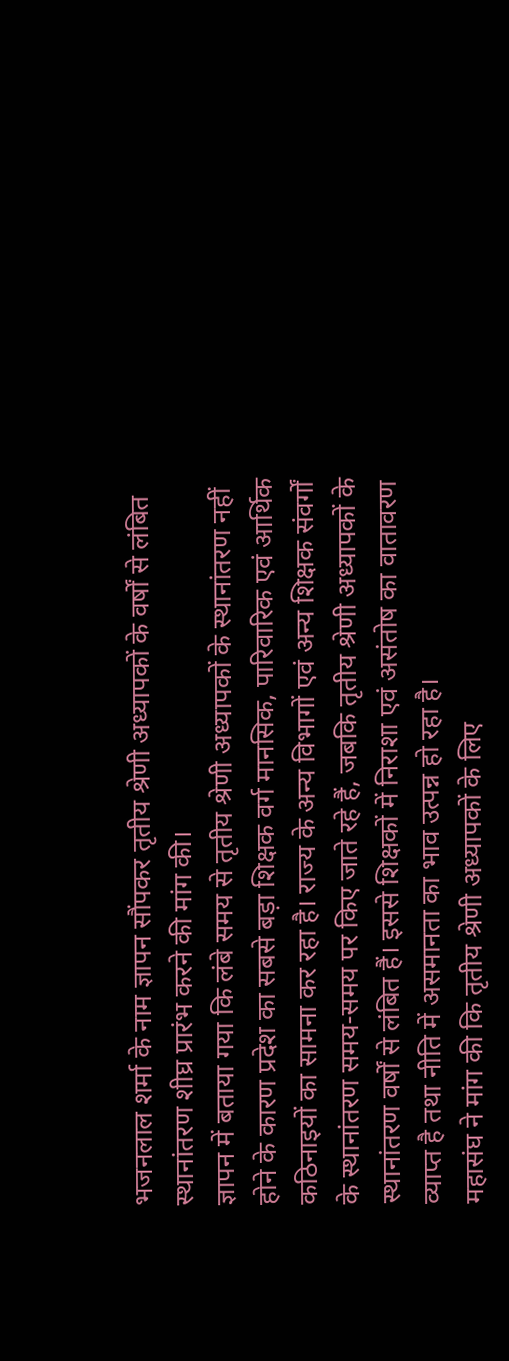भजनलाल शर्मा के नाम ज्ञापन सौंपकर तृतीय श्रेणी अध्यापकों के वर्षों से लंबित स्थानांतरण शीघ्र प्रारंभ करने की मांग की।
ज्ञापन में बताया गया कि लंबे समय से तृतीय श्रेणी अध्यापकों के स्थानांतरण नहीं होने के कारण प्रदेश का सबसे बड़ा शिक्षक वर्ग मानसिक, पारिवारिक एवं आर्थिक कठिनाइयों का सामना कर रहा है। राज्य के अन्य विभागों एवं अन्य शिक्षक संवर्गों के स्थानांतरण समय-समय पर किए जाते रहे हैं, जबकि तृतीय श्रेणी अध्यापकों के स्थानांतरण वर्षों से लंबित हैं। इससे शिक्षकों में निराशा एवं असंतोष का वातावरण व्याप्त है तथा नीति में असमानता का भाव उत्पन्न हो रहा है।
महासंघ ने मांग की कि तृतीय श्रेणी अध्यापकों के लिए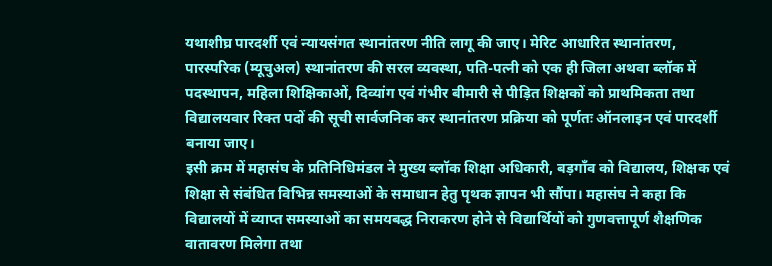यथाशीघ्र पारदर्शी एवं न्यायसंगत स्थानांतरण नीति लागू की जाए। मेरिट आधारित स्थानांतरण, पारस्परिक (म्यूचुअल) स्थानांतरण की सरल व्यवस्था, पति-पत्नी को एक ही जिला अथवा ब्लॉक में पदस्थापन, महिला शिक्षिकाओं, दिव्यांग एवं गंभीर बीमारी से पीड़ित शिक्षकों को प्राथमिकता तथा विद्यालयवार रिक्त पदों की सूची सार्वजनिक कर स्थानांतरण प्रक्रिया को पूर्णतः ऑनलाइन एवं पारदर्शी बनाया जाए।
इसी क्रम में महासंघ के प्रतिनिधिमंडल ने मुख्य ब्लॉक शिक्षा अधिकारी, बड़गाँव को विद्यालय, शिक्षक एवं शिक्षा से संबंधित विभिन्न समस्याओं के समाधान हेतु पृथक ज्ञापन भी सौंपा। महासंघ ने कहा कि विद्यालयों में व्याप्त समस्याओं का समयबद्ध निराकरण होने से विद्यार्थियों को गुणवत्तापूर्ण शैक्षणिक वातावरण मिलेगा तथा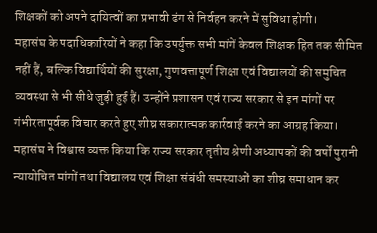शिक्षकों को अपने दायित्वों का प्रभावी ढंग से निर्वहन करने में सुविधा होगी।
महासंघ के पदाधिकारियों ने कहा कि उपर्युक्त सभी मांगें केवल शिक्षक हित तक सीमित नहीं हैं, बल्कि विद्यार्थियों की सुरक्षा, गुणवत्तापूर्ण शिक्षा एवं विद्यालयों की समुचित व्यवस्था से भी सीधे जुड़ी हुई हैं। उन्होंने प्रशासन एवं राज्य सरकार से इन मांगों पर गंभीरतापूर्वक विचार करते हुए शीघ्र सकारात्मक कार्रवाई करने का आग्रह किया।
महासंघ ने विश्वास व्यक्त किया कि राज्य सरकार तृतीय श्रेणी अध्यापकों की वर्षों पुरानी न्यायोचित मांगों तथा विद्यालय एवं शिक्षा संबंधी समस्याओं का शीघ्र समाधान कर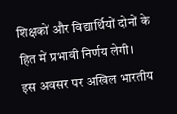शिक्षकों और विद्यार्थियों दोनों के हित में प्रभावी निर्णय लेगी।
इस अवसर पर अखिल भारतीय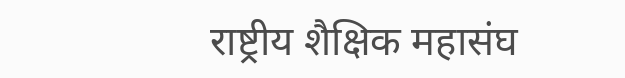राष्ट्रीय शैक्षिक महासंघ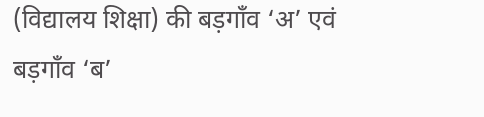(विद्यालय शिक्षा) की बड़गाँव ‘अ’ एवं बड़गाँव ‘ब’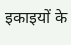इकाइयों के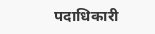पदाधिकारी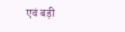एवं बड़ी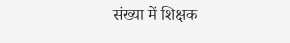संख्या में शिक्षक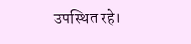उपस्थित रहे।